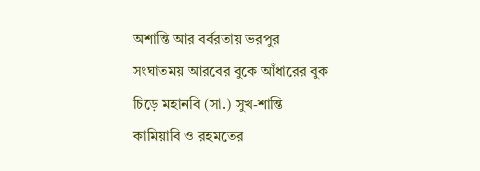অশান্তি আর বর্বরতায় ভরপুর সংঘাতময় আরবের বুকে আঁধারের বুক চিড়ে মহানবি (সা.) সুখ-শান্তি কামিয়াবি ও রহমতের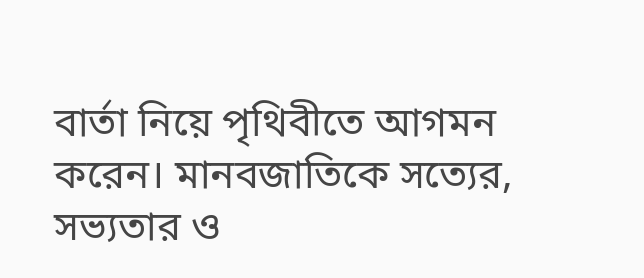বার্তা নিয়ে পৃথিবীতে আগমন করেন। মানবজাতিকে সত্যের, সভ্যতার ও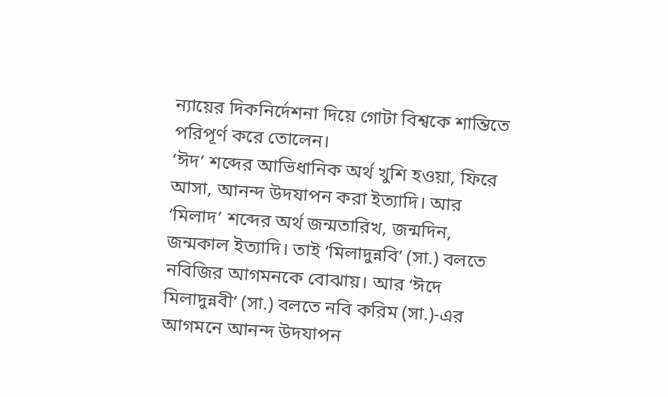ন্যায়ের দিকনির্দেশনা দিয়ে গোটা বিশ্বকে শান্তিতে পরিপূর্ণ করে তোলেন।
‘ঈদ’ শব্দের আভিধানিক অর্থ খুশি হওয়া, ফিরে আসা, আনন্দ উদযাপন করা ইত্যাদি। আর ‘মিলাদ’ শব্দের অর্থ জন্মতারিখ, জন্মদিন, জন্মকাল ইত্যাদি। তাই ‘মিলাদুন্নবি’ (সা.) বলতে নবিজির আগমনকে বোঝায়। আর ‘ঈদে মিলাদুন্নবী’ (সা.) বলতে নবি করিম (সা.)-এর আগমনে আনন্দ উদযাপন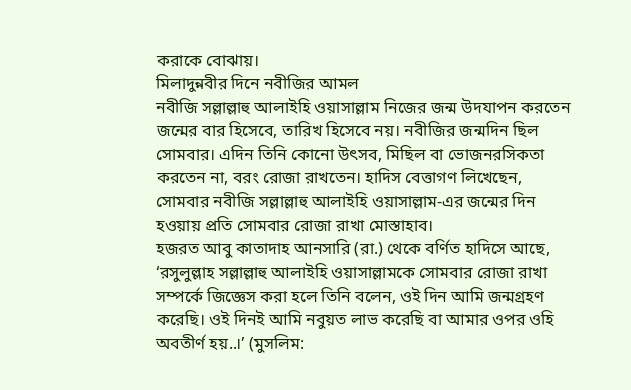করাকে বোঝায়।
মিলাদুন্নবীর দিনে নবীজির আমল
নবীজি সল্লাল্লাহু আলাইহি ওয়াসাল্লাম নিজের জন্ম উদযাপন করতেন জন্মের বার হিসেবে, তারিখ হিসেবে নয়। নবীজির জন্মদিন ছিল সোমবার। এদিন তিনি কোনো উৎসব, মিছিল বা ভোজনরসিকতা করতেন না, বরং রোজা রাখতেন। হাদিস বেত্তাগণ লিখেছেন, সোমবার নবীজি সল্লাল্লাহু আলাইহি ওয়াসাল্লাম-এর জন্মের দিন হওয়ায় প্রতি সোমবার রোজা রাখা মোস্তাহাব।
হজরত আবু কাতাদাহ আনসারি (রা.) থেকে বর্ণিত হাদিসে আছে, ‘রসুলুল্লাহ সল্লাল্লাহু আলাইহি ওয়াসাল্লামকে সোমবার রোজা রাখা সম্পর্কে জিজ্ঞেস করা হলে তিনি বলেন, ওই দিন আমি জন্মগ্রহণ করেছি। ওই দিনই আমি নবুয়ত লাভ করেছি বা আমার ওপর ওহি অবতীর্ণ হয়..।’ (মুসলিম: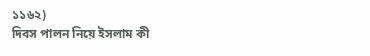১১৬২)
দিবস পালন নিয়ে ইসলাম কী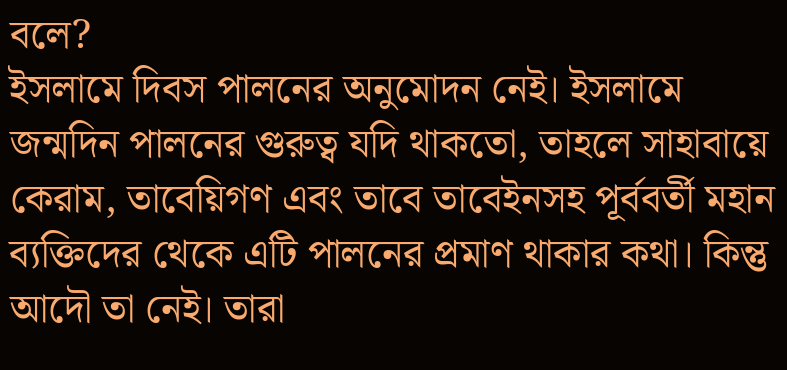বলে?
ইসলামে দিবস পালনের অনুমোদন নেই। ইসলামে জন্মদিন পালনের গুরুত্ব যদি থাকতো, তাহলে সাহাবায়ে কেরাম, তাবেয়িগণ এবং তাবে তাবেইনসহ পূর্ববর্তী মহান ব্যক্তিদের থেকে এটি পালনের প্রমাণ থাকার কথা। কিন্তু আদৌ তা নেই। তারা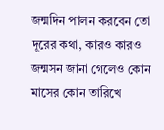জন্মদিন পালন করবেন তো দূরের কথা, কারও কারও জন্মসন জানা গেলেও কোন মাসের কোন তারিখে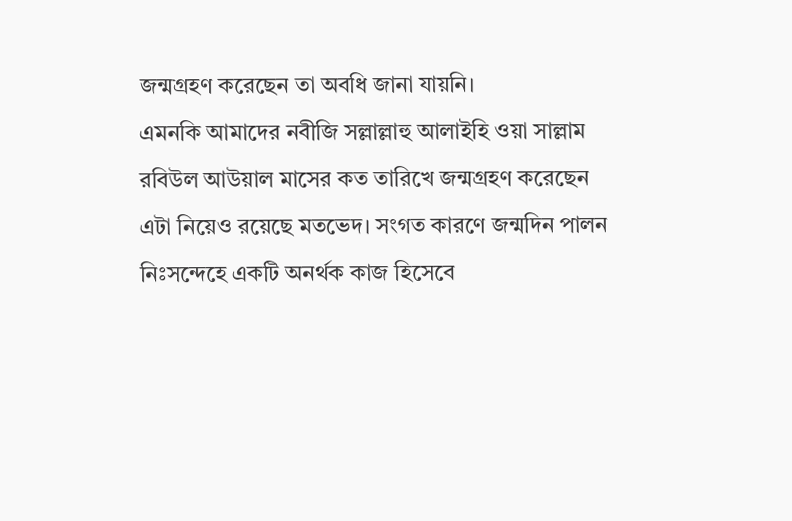জন্মগ্রহণ করেছেন তা অবধি জানা যায়নি।
এমনকি আমাদের নবীজি সল্লাল্লাহু আলাইহি ওয়া সাল্লাম রবিউল আউয়াল মাসের কত তারিখে জন্মগ্রহণ করেছেন এটা নিয়েও রয়েছে মতভেদ। সংগত কারণে জন্মদিন পালন নিঃসন্দেহে একটি অনর্থক কাজ হিসেবে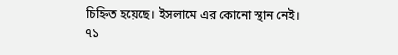চিহ্নিত হয়েছে। ইসলামে এর কোনো স্থান নেই।
৭১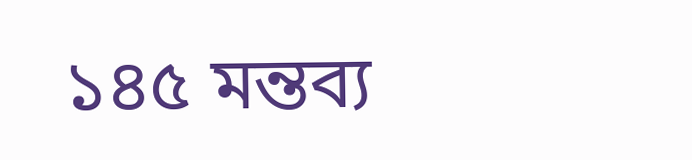১৪৫ মন্তব্য